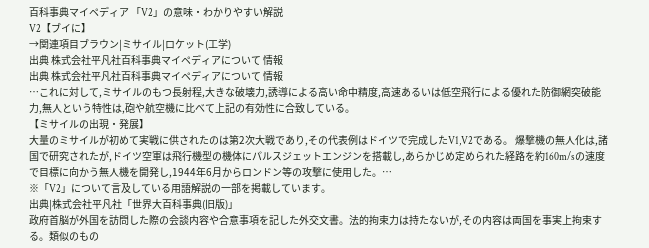百科事典マイペディア 「V2」の意味・わかりやすい解説
V2【ブイに】
→関連項目ブラウン|ミサイル|ロケット(工学)
出典 株式会社平凡社百科事典マイペディアについて 情報
出典 株式会社平凡社百科事典マイペディアについて 情報
…これに対して,ミサイルのもつ長射程,大きな破壊力,誘導による高い命中精度,高速あるいは低空飛行による優れた防御網突破能力,無人という特性は,砲や航空機に比べて上記の有効性に合致している。
【ミサイルの出現・発展】
大量のミサイルが初めて実戦に供されたのは第2次大戦であり,その代表例はドイツで完成したV1,V2である。 爆撃機の無人化は,諸国で研究されたが,ドイツ空軍は飛行機型の機体にパルスジェットエンジンを搭載し,あらかじめ定められた経路を約160m/sの速度で目標に向かう無人機を開発し,1944年6月からロンドン等の攻撃に使用した。…
※「V2」について言及している用語解説の一部を掲載しています。
出典|株式会社平凡社「世界大百科事典(旧版)」
政府首脳が外国を訪問した際の会談内容や合意事項を記した外交文書。法的拘束力は持たないが,その内容は両国を事実上拘束する。類似のもの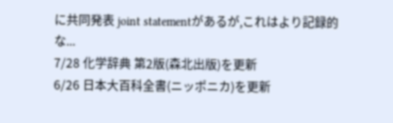に共同発表 joint statementがあるが,これはより記録的な...
7/28 化学辞典 第2版(森北出版)を更新
6/26 日本大百科全書(ニッポニカ)を更新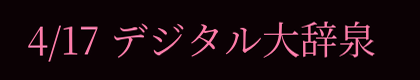4/17 デジタル大辞泉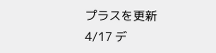プラスを更新
4/17 デ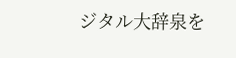ジタル大辞泉を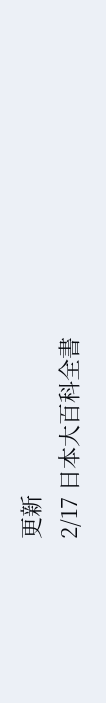更新
2/17 日本大百科全書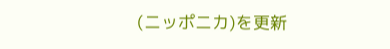(ニッポニカ)を更新